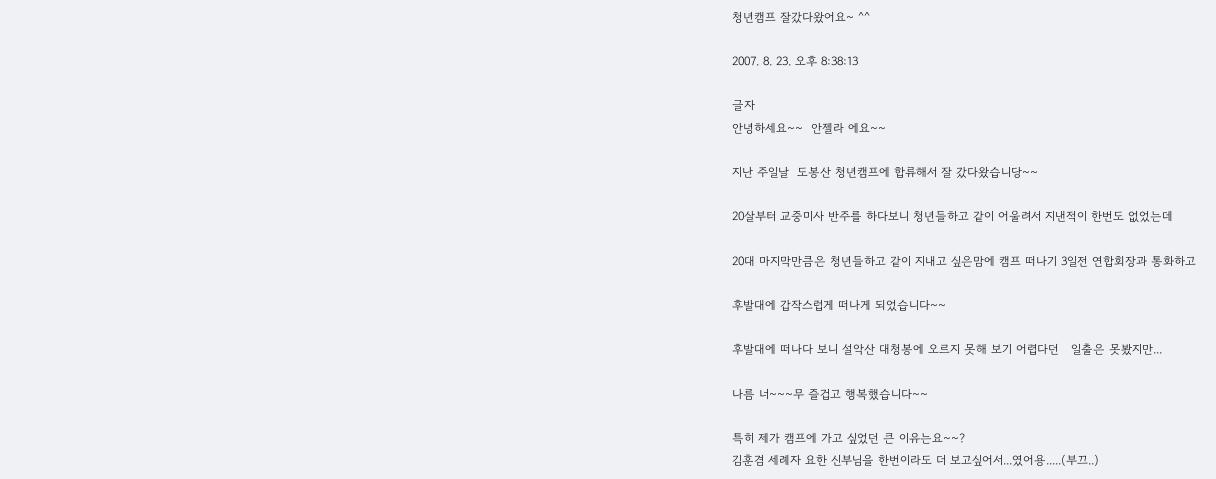청년캠프 잘갔다왔어요~ ^^

2007. 8. 23. 오후 8:38:13

글자
안녕하세요~~  안젤라 에요~~

지난 주일날  도봉산 청년캠프에 합류해서 잘 갔다왔습니당~~

20살부터 교중미사 반주를 하다보니 청년들하고 같이 어울려서 지낸적이 한번도 없었는데

20대 마지막만큼은 청년들하고 같이 지내고 싶은맘에 캠프 떠나기 3일전 연합회장과 통화하고

후발대에 갑작스럽게 떠나게 되었습니다~~

후발대에 떠나다 보니 설악산 대청봉에 오르지 못해 보기 어렵다던   일출은 못봤지만...

나름 너~~~무 즐겁고 행복했습니다~~

특히 제가 캠프에 가고 싶었던 큰 이유는요~~?
김훈겸 세례자 요한 신부님을 한번이라도 더 보고싶어서...였어용.....(부끄..)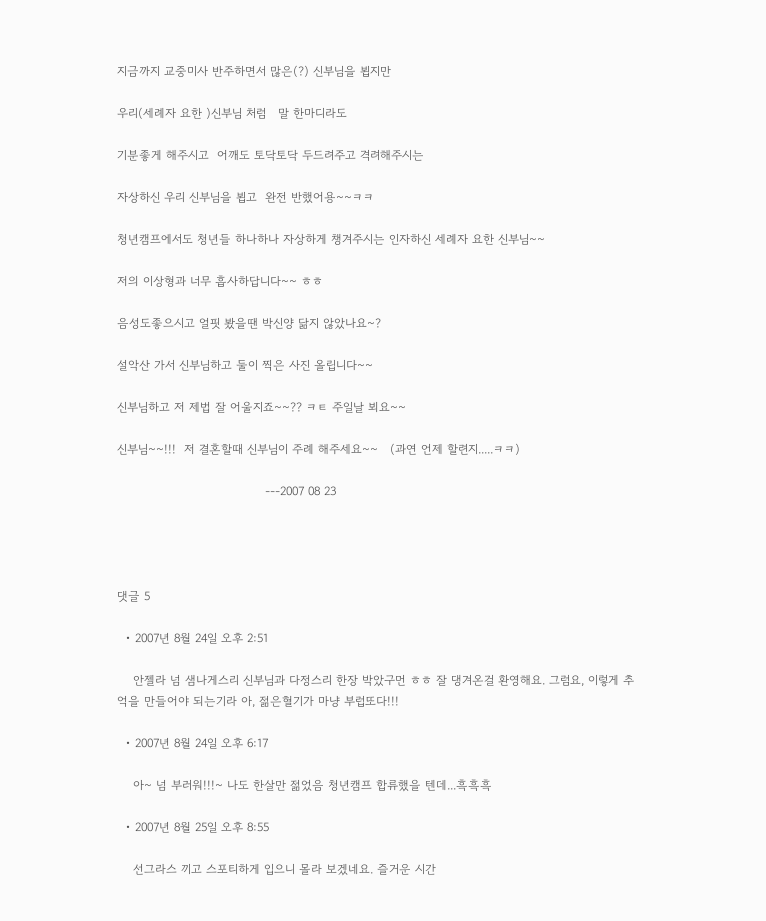지금까지 교중미사 반주하면서 많은(?) 신부님을 뵙지만

우리(세례자 요한 )신부님 처럼   말 한마디라도

기분좋게 해주시고  어깨도 토닥토닥 두드려주고 격려해주시는

자상하신 우리 신부님을 뵙고  완전 반했어용~~ㅋㅋ

청년캠프에서도 청년들 하나하나 자상하게 챙겨주시는 인자하신 세례자 요한 신부님~~

저의 이상형과 너무 흡사하답니다~~ ㅎㅎ

음성도좋으시고 얼핏 봤을땐 박신양 닮지 않았나요~?

설악산 가서 신부님하고 둘이 찍은 사진 올립니다~~

신부님하고 저 제법 잘 어울지죠~~?? ㅋㅌ 주일날 뵈요~~

신부님~~!!!  저 결혼할때 신부님이 주례 해주세요~~   (과연 언제 할련지.....ㅋㅋ)

                                     ---2007 08 23




댓글 5

  • 2007년 8월 24일 오후 2:51

    안젤라 넘 샘나게스리 신부님과 다정스리 한장 박았구먼 ㅎㅎ 잘 댕겨온걸 환영해요. 그럼요, 이렇게 추억을 만들어야 되는기라 아, 젊은혈기가 마냥 부럽또다!!!

  • 2007년 8월 24일 오후 6:17

    아~ 넘 부러워!!!~ 나도 한살만 젊었음 청년캠프 합류했을 텐데...흑흑흑

  • 2007년 8월 25일 오후 8:55

    선그라스 끼고 스포티하게 입으니 몰라 보겠네요. 즐거운 시간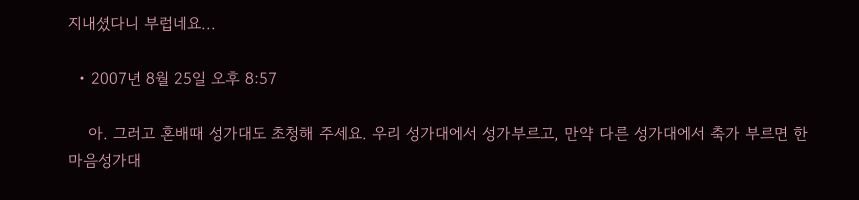지내셨다니 부럽네요...

  • 2007년 8월 25일 오후 8:57

    아. 그러고 혼배때 성가대도 초청해 주세요. 우리 성가대에서 성가부르고, 만약 다른 성가대에서 축가 부르면 한마음성가대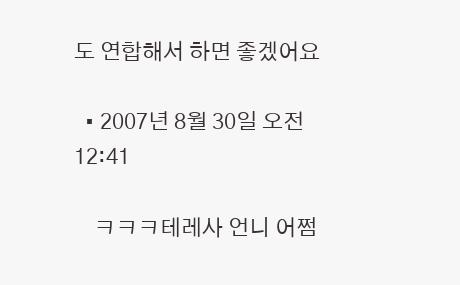도 연합해서 하면 좋겠어요

  • 2007년 8월 30일 오전 12:41

    ㅋㅋㅋ테레사 언니 어쩜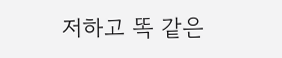저하고 똑 같은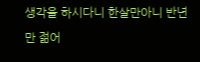생각을 하시다니 한살만아니 반년만 젊어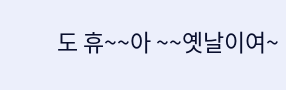도 휴~~아 ~~옛날이여~